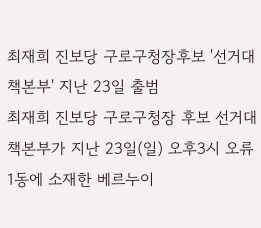최재희 진보당 구로구청장후보 '선거대책본부' 지난 23일 출범
최재희 진보당 구로구청장 후보 선거대책본부가 지난 23일(일) 오후3시 오류1동에 소재한 베르누이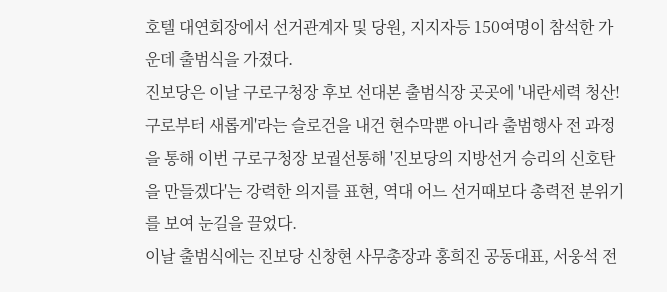호텔 대연회장에서 선거관계자 및 당원, 지지자등 150여명이 참석한 가운데 출범식을 가졌다.
진보당은 이날 구로구청장 후보 선대본 출범식장 곳곳에 '내란세력 청산! 구로부터 새롭게'라는 슬로건을 내건 현수막뿐 아니라 출범행사 전 과정을 통해 이번 구로구청장 보궐선통해 '진보당의 지방선거 승리의 신호탄을 만들겠다'는 강력한 의지를 표현, 역대 어느 선거때보다 총력전 분위기를 보여 눈길을 끌었다.
이날 출범식에는 진보당 신창현 사무총장과 홍희진 공동대표, 서웅석 전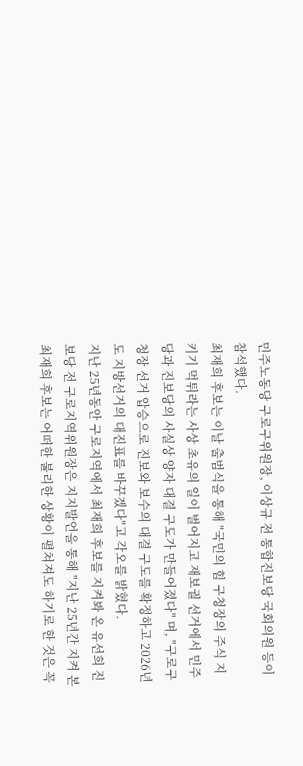민주노동당 구로구위원장, 이상규 전 통합진보당 국회의원 등이 참석했다.
최재희 후보는 이날 출범식을 통해 "국민의 힘 구청장의 주식 지키기 먹튀라는 사상 초유의 일이 벌어지고 재보궐 선거에서 민주당과 진보당의 사실상 양자 대결 구도가 만들어졌다" 며, "구로구청장 선거 압승으로 진보와 보수의 대결 구도를 확정하고 2026년도 지방선거의 대진표를 바꾸겠다"고 각오를 밝혔다.
지난 25년동안 구로지역에서 최재희 후보를 지켜봐 온 유선희 진보당 전 구로지역위원장은 지지발언을 통해 "지난 25년간 지켜 본 최재희 후보는 어떠한 불리한 상황이 펼쳐져도 하기로 한 것은 꼭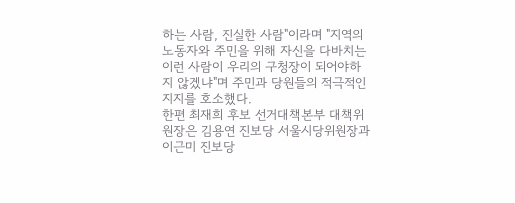하는 사람, 진실한 사람"이라며 "지역의 노동자와 주민을 위해 자신을 다바치는 이런 사람이 우리의 구청장이 되어야하지 않겠냐"며 주민과 당원들의 적극적인 지지를 호소했다.
한편 최재희 후보 선거대책본부 대책위원장은 김용연 진보당 서울시당위원장과 이근미 진보당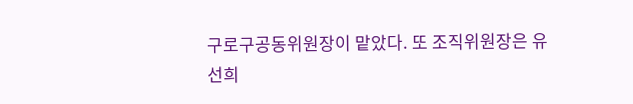구로구공동위원장이 맡았다. 또 조직위원장은 유선희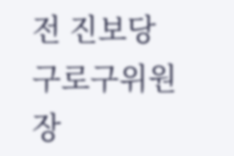전 진보당 구로구위원장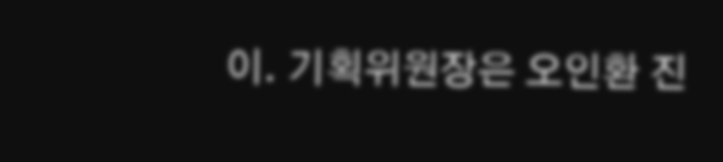이. 기획위원장은 오인환 진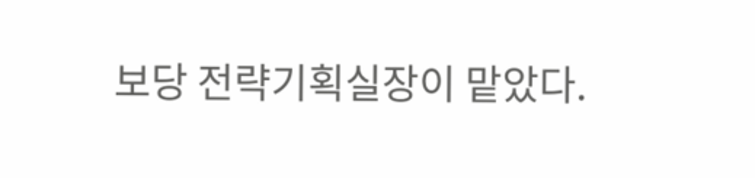보당 전략기획실장이 맡았다.